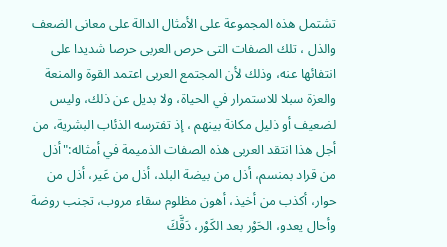تشتمل هذه المجموعة على الأمثال الدالة على معانى الضعف والذل ، تلك الصفات التى حرص العربى حرصا شديدا على انتفائها عنه، وذلك لأن المجتمع العربى اعتمد القوة والمنعة والعزة سبلا للاستمرار في الحياة، ولا بديل عن ذلك، وليس لضعيف أو ذليل مكانة بينهم ، إذ تفترسه الذئاب البشرية، من أجل هذا انتقد العربى هذه الصفات الذميمة في أمثاله:"أذل من قراد بمنسم، أذل من بيضة البلد، أذل من عَير، أذل من حوار، أكذب من أخيذ، أهون مظلوم سقاء مروب، تجنب روضة وأحال يعدو، الحَوْر بعد الكَوْر، دَقَّكَ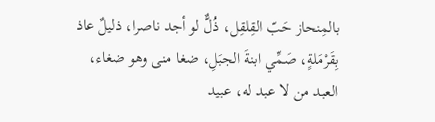بالمِنحاز حَبّ القِلقِل، ذُلٌّ لو أجد ناصرا، ذليلٌ عاذ بِقَرْمَلةٍ، صَمِّي ابنةَ الجبَلِ، ضغا منى وهو ضغاء، العبد من لا عبد له، عبيد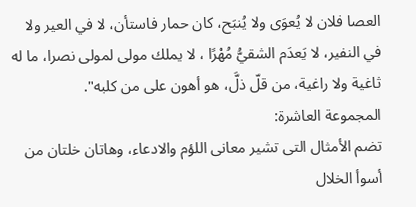العصا فلان لا يُعوَى ولا يُنبَح، كان حمار فاستأن، لا في العير ولا في النفير، لا يَعدَم الشقيُّ مُهْرًا ، لا يملك مولى لمولى نصرا، ما له ثاغية ولا راغية، من قلّ ذلَّ، هو أهون على من كلبه".
المجموعة العاشرة:
تضم الأمثال التى تشير معانى اللؤم والادعاء، وهاتان خلتان من أسوأ الخلال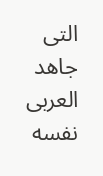التى جاهد العربى نفسه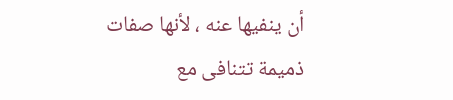أن ينفيها عنه ، لأنها صفات ذميمة تتنافى مع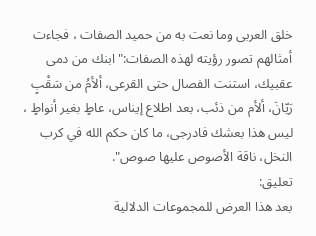خلق العربى وما نعت به من حميد الصفات ، فجاءت أمثالهم تصور رؤيته لهذه الصفات:"ابنك من دمى عقبيك، استنت الفصال حتى القرعى، ألأمُ من سَقْبٍ رَيّانَ، ألأم من ذئب، بعد اطلاع إيناس، عاطٍ بغير أنواطٍ ، ليس هذا بعشك فادرجى، ما كان حكم الله في كرب النخل، ناقة الأصوص عليها صوص".
تعليق:
بعد هذا العرض للمجموعات الدلالية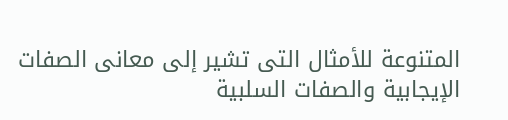المتنوعة للأمثال التى تشير إلى معانى الصفات الإيجابية والصفات السلبية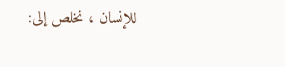للإنسان ، نخلص إلى: